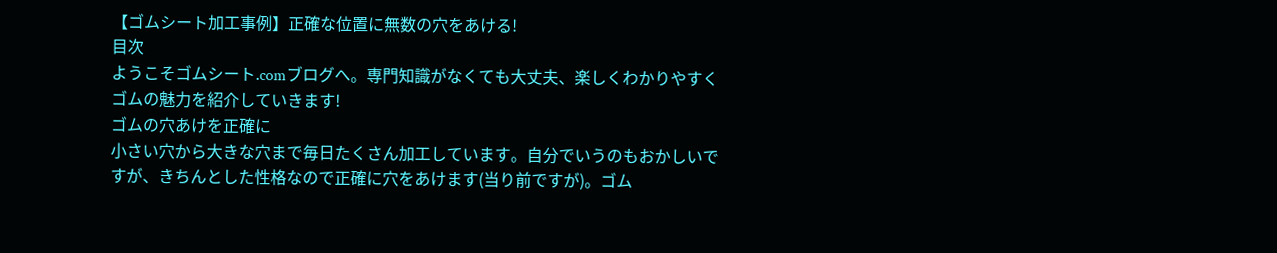【ゴムシート加工事例】正確な位置に無数の穴をあける!
目次
ようこそゴムシート.comブログへ。専門知識がなくても大丈夫、楽しくわかりやすくゴムの魅力を紹介していきます!
ゴムの穴あけを正確に
小さい穴から大きな穴まで毎日たくさん加工しています。自分でいうのもおかしいですが、きちんとした性格なので正確に穴をあけます(当り前ですが)。ゴム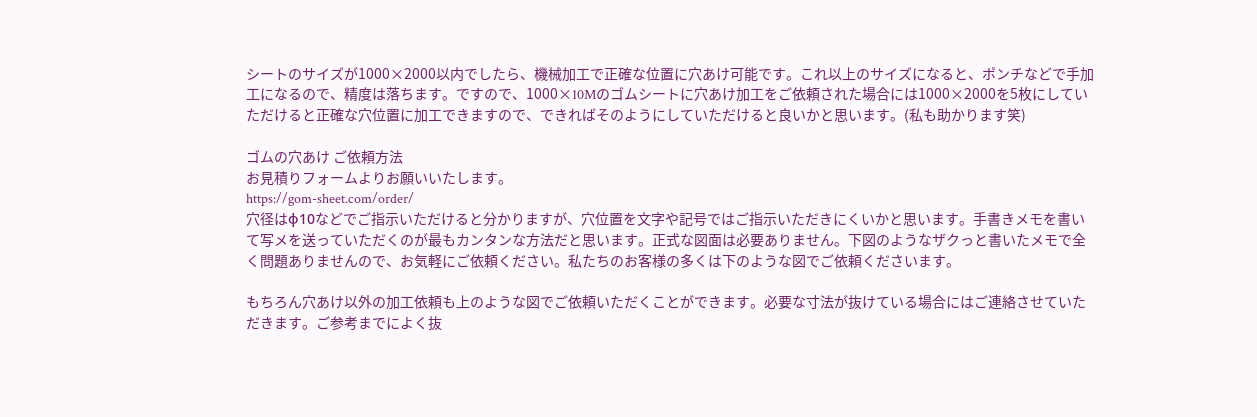シートのサイズが1000×2000以内でしたら、機械加工で正確な位置に穴あけ可能です。これ以上のサイズになると、ポンチなどで手加工になるので、精度は落ちます。ですので、1000×10Mのゴムシートに穴あけ加工をご依頼された場合には1000×2000を5枚にしていただけると正確な穴位置に加工できますので、できればそのようにしていただけると良いかと思います。(私も助かります笑)

ゴムの穴あけ ご依頼方法
お見積りフォームよりお願いいたします。
https://gom-sheet.com/order/
穴径はφ10などでご指示いただけると分かりますが、穴位置を文字や記号ではご指示いただきにくいかと思います。手書きメモを書いて写メを送っていただくのが最もカンタンな方法だと思います。正式な図面は必要ありません。下図のようなザクっと書いたメモで全く問題ありませんので、お気軽にご依頼ください。私たちのお客様の多くは下のような図でご依頼くださいます。

もちろん穴あけ以外の加工依頼も上のような図でご依頼いただくことができます。必要な寸法が抜けている場合にはご連絡させていただきます。ご参考までによく抜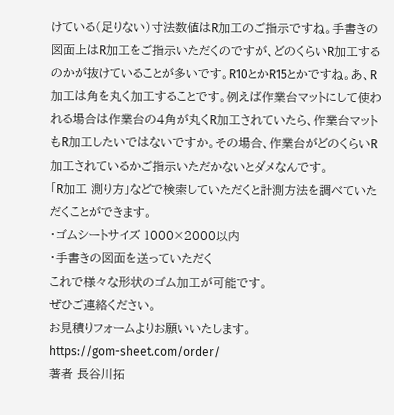けている(足りない)寸法数値はR加工のご指示ですね。手書きの図面上はR加工をご指示いただくのですが、どのくらいR加工するのかが抜けていることが多いです。R10とかR15とかですね。あ、R加工は角を丸く加工することです。例えば作業台マットにして使われる場合は作業台の4角が丸くR加工されていたら、作業台マットもR加工したいではないですか。その場合、作業台がどのくらいR加工されているかご指示いただかないとダメなんです。
「R加工 測り方」などで検索していただくと計測方法を調べていただくことができます。
・ゴムシートサイズ 1000×2000以内
・手書きの図面を送っていただく
これで様々な形状のゴム加工が可能です。
ぜひご連絡ください。
お見積りフォームよりお願いいたします。
https://gom-sheet.com/order/
著者 長谷川拓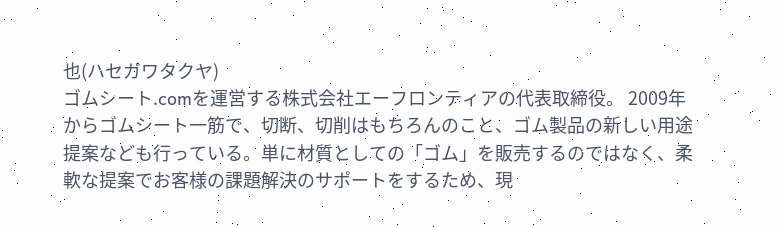也(ハセガワタクヤ)
ゴムシート.comを運営する株式会社エーフロンティアの代表取締役。 2009年からゴムシート一筋で、切断、切削はもちろんのこと、ゴム製品の新しい用途提案なども行っている。単に材質としての「ゴム」を販売するのではなく、柔軟な提案でお客様の課題解決のサポートをするため、現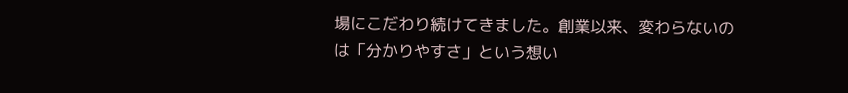場にこだわり続けてきました。創業以来、変わらないのは「分かりやすさ」という想い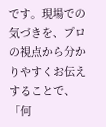です。現場での気づきを、プロの視点から分かりやすくお伝えすることで、「何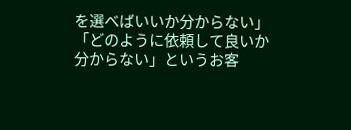を選べばいいか分からない」「どのように依頼して良いか分からない」というお客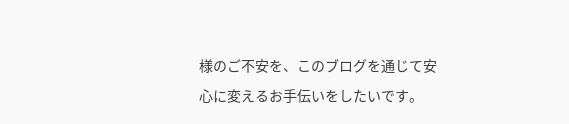様のご不安を、このブログを通じて安心に変えるお手伝いをしたいです。